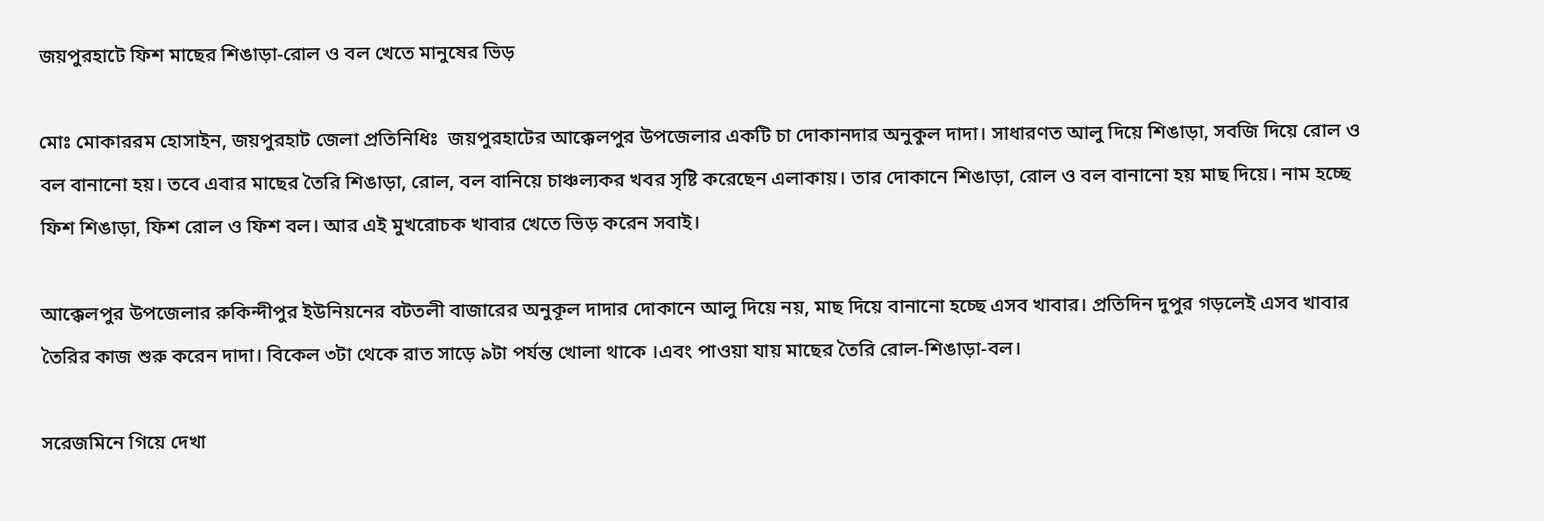জয়পুরহাটে ফিশ মাছের শিঙাড়া-রোল ও বল খেতে মানুষের ভিড়

মোঃ মোকাররম হোসাইন, জয়পুরহাট জেলা প্রতিনিধিঃ  জয়পুরহাটের আক্কেলপুর উপজেলার একটি চা দোকানদার অনুকুল দাদা। সাধারণত আলু দিয়ে শিঙাড়া, সবজি দিয়ে রোল ও বল বানানো হয়। তবে এবার মাছের তৈরি শিঙাড়া, রোল, বল বানিয়ে চাঞ্চল্যকর খবর সৃষ্টি করেছেন এলাকায়। তার দোকানে শিঙাড়া, রোল ও বল বানানো হয় মাছ দিয়ে। নাম হচ্ছে ফিশ শিঙাড়া, ফিশ রোল ও ফিশ বল। আর এই মুখরোচক খাবার খেতে ভিড় করেন সবাই।

আক্কেলপুর উপজেলার রুকিন্দীপুর ইউনিয়নের বটতলী বাজারের অনুকূল দাদার দোকানে আলু দিয়ে নয়, মাছ দিয়ে বানানো হচ্ছে এসব খাবার। প্রতিদিন দুপুর গড়লেই এসব খাবার তৈরির কাজ শুরু করেন দাদা। বিকেল ৩টা থেকে রাত সাড়ে ৯টা পর্যন্ত খোলা থাকে ।এবং পাওয়া যায় মাছের তৈরি রোল-শিঙাড়া-বল।

সরেজমিনে গিয়ে দেখা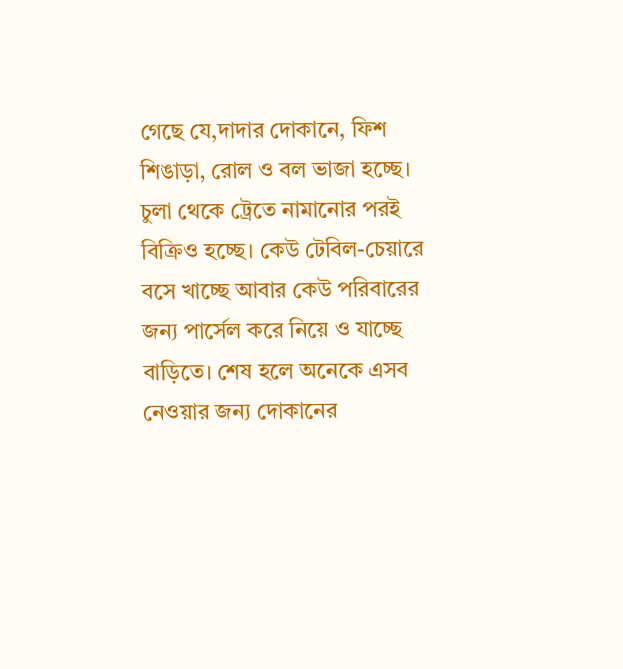গেছে যে,দাদার দোকানে, ফিশ শিঙাড়া, রোল ও বল ভাজা হচ্ছে। চুলা থেকে ট্রেতে নামানোর পরই বিক্রিও হচ্ছে। কেউ টেবিল-চেয়ারে বসে খাচ্ছে আবার কেউ পরিবারের জন্য পার্সেল করে নিয়ে ও যাচ্ছে বাড়িতে। শেষ হলে অনেকে এসব নেওয়ার জন্য দোকানের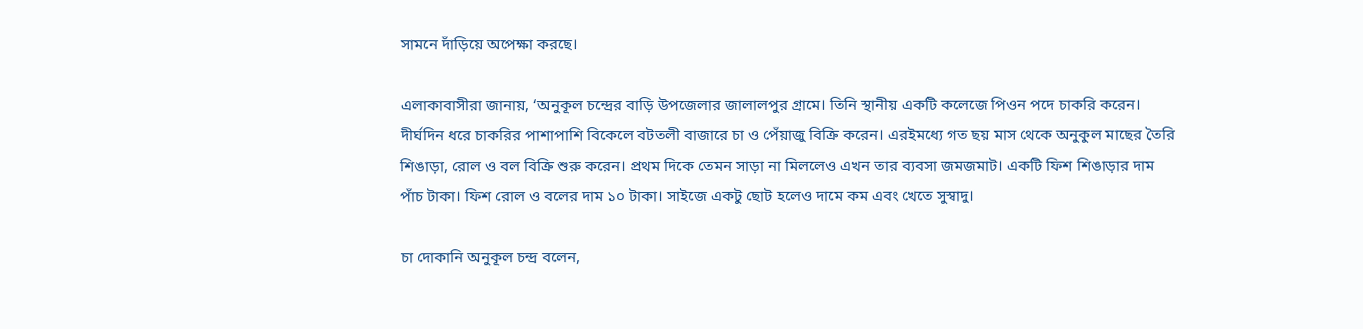সামনে দাঁড়িয়ে অপেক্ষা করছে।

এলাকাবাসীরা জানায়, ‘অনুকূল চন্দ্রের বাড়ি উপজেলার জালালপুর গ্রামে। তিনি স্থানীয় একটি কলেজে পিওন পদে চাকরি করেন। দীর্ঘদিন ধরে চাকরির পাশাপাশি বিকেলে বটতলী বাজারে চা ও পেঁয়াজু বিক্রি করেন। এরইমধ্যে গত ছয় মাস থেকে অনুকুল মাছের তৈরি শিঙাড়া, রোল ও বল বিক্রি শুরু করেন। প্রথম দিকে তেমন সাড়া না মিললেও এখন তার ব্যবসা জমজমাট। একটি ফিশ শিঙাড়ার দাম পাঁচ টাকা। ফিশ রোল ও বলের দাম ১০ টাকা। সাইজে একটু ছোট হলেও দামে কম এবং খেতে সুস্বাদু।

চা দোকানি অনুকূল চন্দ্র বলেন,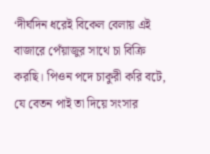‘দীর্ঘদিন ধরেই বিকেল বেলায় এই বাজারে পেঁয়াজুর সাথে চা বিক্রি করছি। পিওন পদে চাকুরী করি বটে, যে বেতন পাই তা দিয়ে সংসার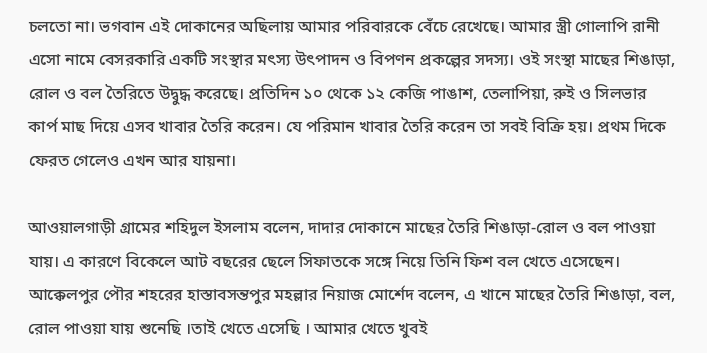চলতো না। ভগবান এই দোকানের অছিলায় আমার পরিবারকে বেঁচে রেখেছে। আমার স্ত্রী গোলাপি রানী এসো নামে বেসরকারি একটি সংস্থার মৎস্য উৎপাদন ও বিপণন প্রকল্পের সদস্য। ওই সংস্থা মাছের শিঙাড়া, রোল ও বল তৈরিতে উদ্বুদ্ধ করেছে। প্রতিদিন ১০ থেকে ১২ কেজি পাঙাশ, তেলাপিয়া, রুই ও সিলভার কার্প মাছ দিয়ে এসব খাবার তৈরি করেন। যে পরিমান খাবার তৈরি করেন তা সবই বিক্রি হয়। প্রথম দিকে ফেরত গেলেও এখন আর যায়না।

আওয়ালগাড়ী গ্রামের শহিদুল ইসলাম বলেন, দাদার দোকানে মাছের তৈরি শিঙাড়া-রোল ও বল পাওয়া যায়। এ কারণে বিকেলে আট বছরের ছেলে সিফাতকে সঙ্গে নিয়ে তিনি ফিশ বল খেতে এসেছেন। আক্কেলপুর পৌর শহরের হাস্তাবসন্তপুর মহল্লার নিয়াজ মোর্শেদ বলেন, এ খানে মাছের তৈরি শিঙাড়া, বল, রোল পাওয়া যায় শুনেছি ।তাই খেতে এসেছি । আমার খেতে খুবই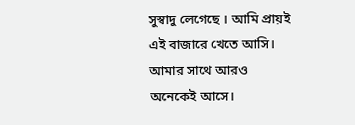সুস্বাদু লেগেছে । আমি প্রায়ই এই বাজারে খেতে আসি। আমার সাথে আরও অনেকেই আসে।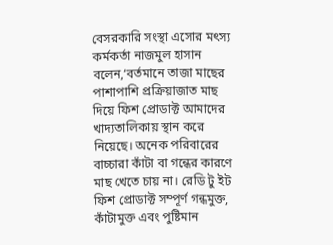বেসরকারি সংস্থা এসোর মৎস্য কর্মকর্তা নাজমুল হাসান বলেন,‘বর্তমানে তাজা মাছের পাশাপাশি প্রক্রিয়াজাত মাছ দিয়ে ফিশ প্রোডাক্ট আমাদের খাদ্যতালিকায় স্থান করে নিয়েছে। অনেক পরিবারের বাচ্চারা কাঁটা বা গন্ধের কারণে মাছ খেতে চায় না। রেডি টু ইট ফিশ প্রোডাক্ট সম্পূর্ণ গন্ধমুক্ত, কাঁটামুক্ত এবং পুষ্টিমান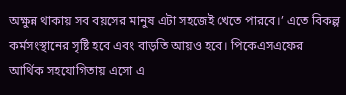অক্ষুন্ন থাকায় সব বয়সের মানুষ এটা সহজেই খেতে পারবে।’ এতে বিকল্প কর্মসংস্থানের সৃষ্টি হবে এবং বাড়তি আয়ও হবে। পিকেএসএফের আর্থিক সহযোগিতায় এসো এ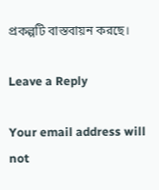প্রকল্পটি বাস্তবায়ন করছে।

Leave a Reply

Your email address will not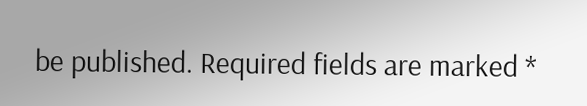be published. Required fields are marked *